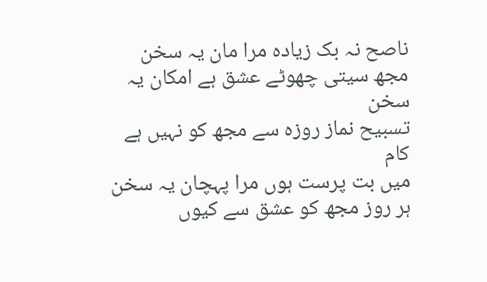ناصح نہ بک زیادہ مرا مان یہ سخن
مجھ سیتی چھوٹے عشق ہے امکان یہ سخن
تسبیح نماز روزہ سے مجھ کو نہیں ہے کام
میں بت پرست ہوں مرا پہچان یہ سخن
ہر روز مجھ کو عشق سے کیوں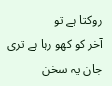روکتا ہے تو
آخر کو کھو رہا ہے تری جان یہ سخن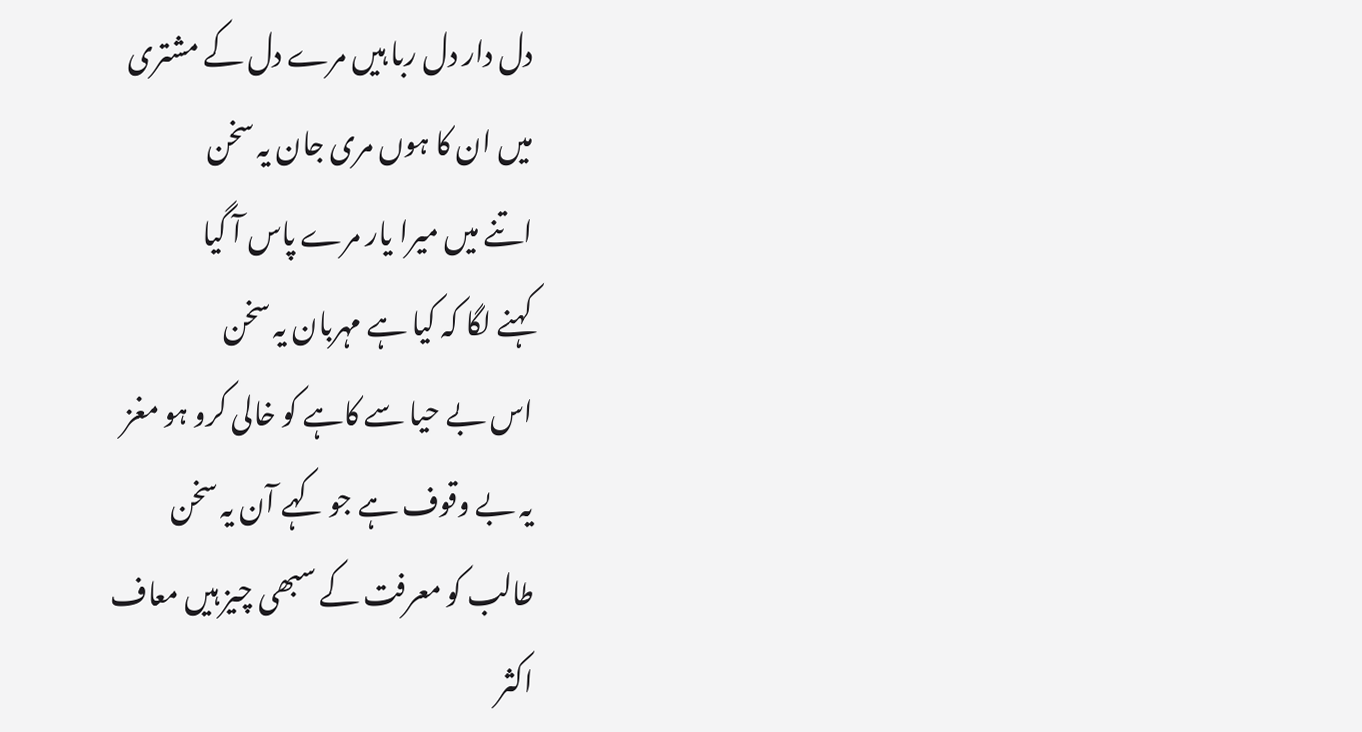دل دار دل ربا ہیں مرے دل کے مشتری
میں ان کا ہوں مری جان یہ سخن
اتنے میں میرا یار مرے پاس آ گیا
کہنے لگا کہ کیا ہے مہربان یہ سخن
اس بے حیا سے کاہے کو خالی کرو ہو مغز
یہ بے وقوف ہے جو کہے آن یہ سخن
طالب کو معرفت کے سبھی چیز ہیں معاف
اکثر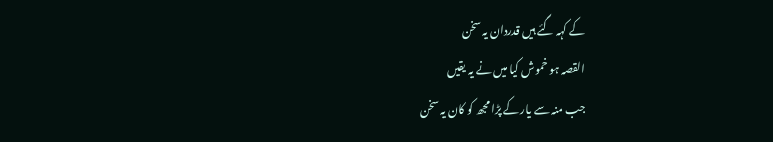کے کہہ گئے ہیں قدردان یہ سخن
القصہ ہو خموش کیا میں نے یہ یقیں
جب منہ سے یار کے پڑا مجھ کو کان یہ سخن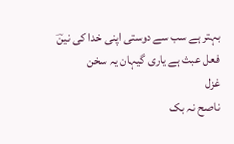بہتر ہے سب سے دوستی اپنی خدا کی نینؔ
فعل عبث ہے یاری گیہان یہ سخن
غزل
ناصح نہ بک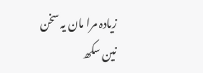زیادہ مرا مان یہ سخن
نین سکھ